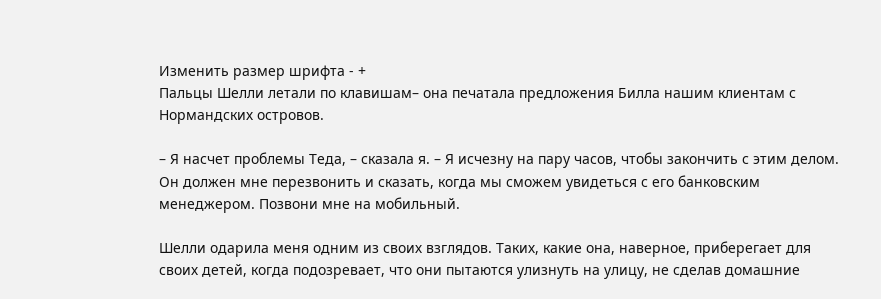Изменить размер шрифта - +
Пальцы Шелли летали по клавишам– она печатала предложения Билла нашим клиентам с Нормандских островов.

– Я насчет проблемы Теда, – сказала я. – Я исчезну на пару часов, чтобы закончить с этим делом. Он должен мне перезвонить и сказать, когда мы сможем увидеться с его банковским менеджером. Позвони мне на мобильный.

Шелли одарила меня одним из своих взглядов. Таких, какие она, наверное, приберегает для своих детей, когда подозревает, что они пытаются улизнуть на улицу, не сделав домашние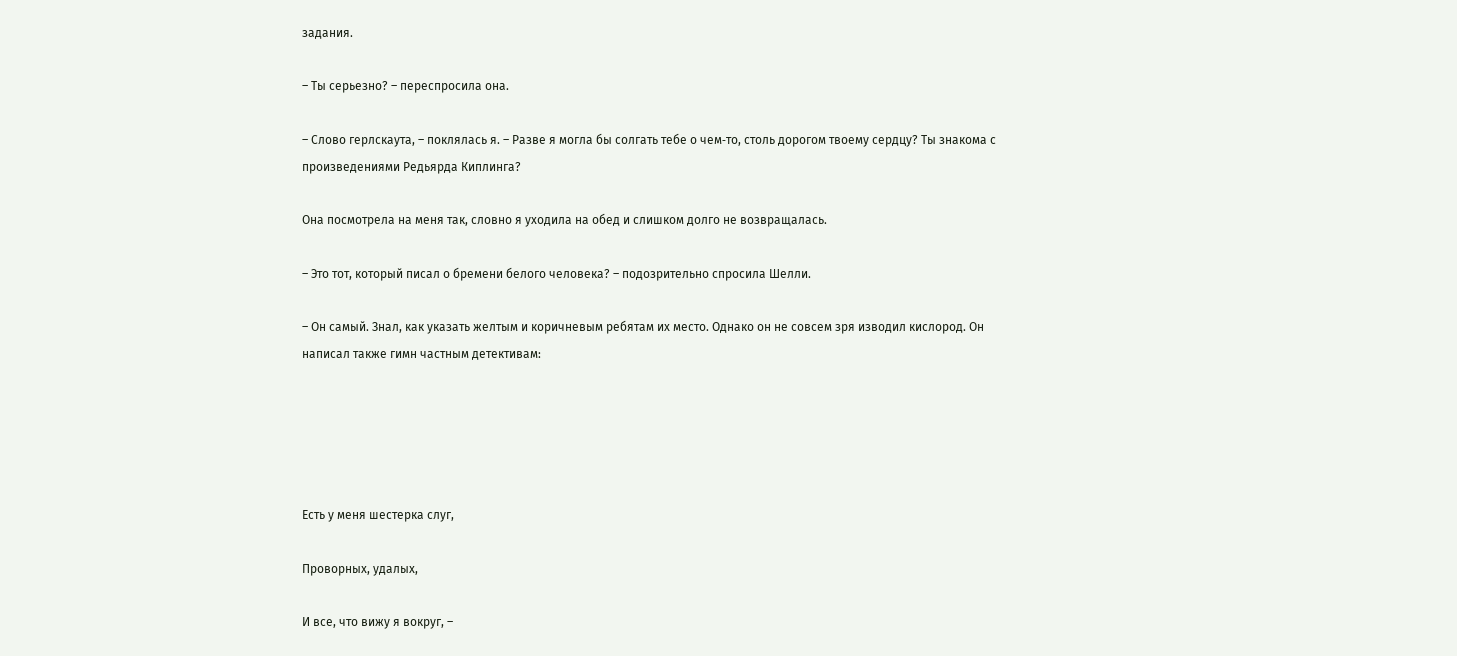задания.

– Ты серьезно? – переспросила она.

– Слово герлскаута, – поклялась я. – Разве я могла бы солгать тебе о чем‑то, столь дорогом твоему сердцу? Ты знакома с произведениями Редьярда Киплинга?

Она посмотрела на меня так, словно я уходила на обед и слишком долго не возвращалась.

– Это тот, который писал о бремени белого человека? – подозрительно спросила Шелли.

– Он самый. Знал, как указать желтым и коричневым ребятам их место. Однако он не совсем зря изводил кислород. Он написал также гимн частным детективам:





Есть у меня шестерка слуг,

Проворных, удалых,

И все, что вижу я вокруг, –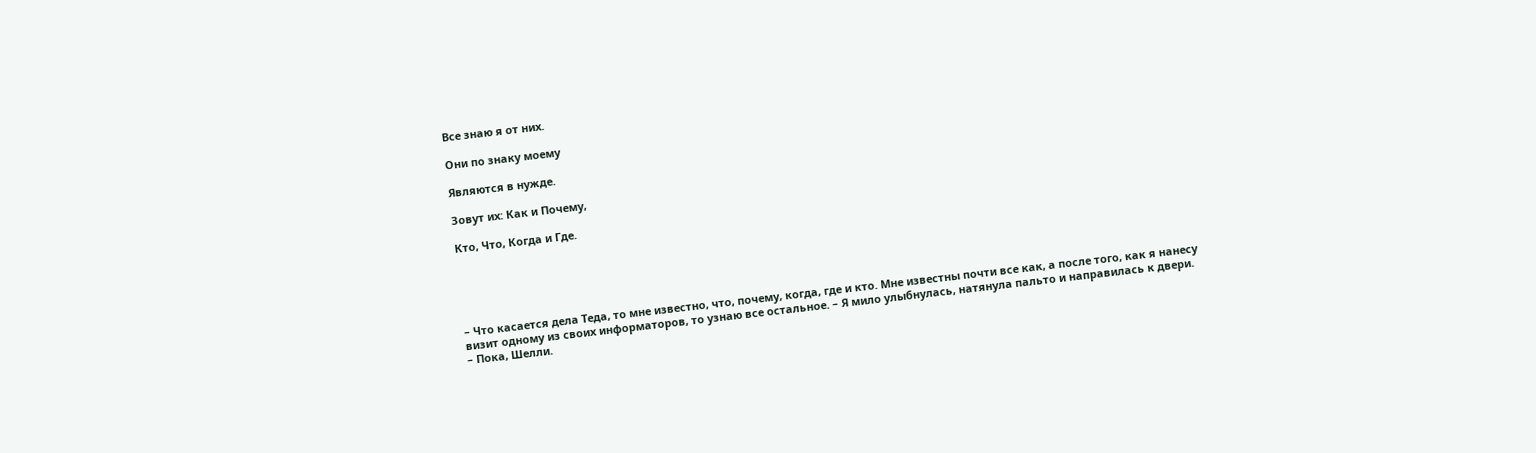Все знаю я от них.

Они по знаку моему

Являются в нужде.

Зовут их: Как и Почему,

Кто, Что, Когда и Где.





– Что касается дела Теда, то мне известно, что, почему, когда, где и кто. Мне известны почти все как, а после того, как я нанесу визит одному из своих информаторов, то узнаю все остальное. – Я мило улыбнулась, натянула пальто и направилась к двери. – Пока, Шелли.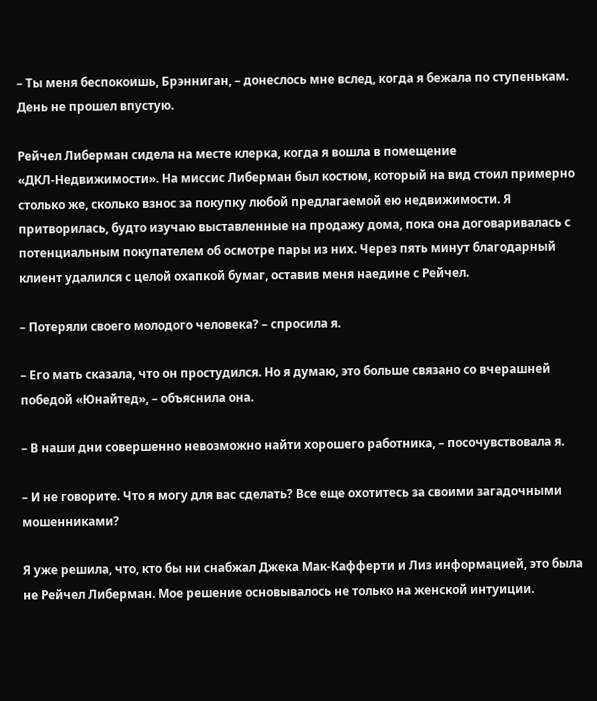– Ты меня беспокоишь, Брэнниган, – донеслось мне вслед, когда я бежала по ступенькам. День не прошел впустую.

Рейчел Либерман сидела на месте клерка, когда я вошла в помещение «ДКЛ‑Недвижимости». На миссис Либерман был костюм, который на вид стоил примерно столько же, сколько взнос за покупку любой предлагаемой ею недвижимости. Я притворилась, будто изучаю выставленные на продажу дома, пока она договаривалась с потенциальным покупателем об осмотре пары из них. Через пять минут благодарный клиент удалился с целой охапкой бумаг, оставив меня наедине с Рейчел.

– Потеряли своего молодого человека? – спросила я.

– Его мать сказала, что он простудился. Но я думаю, это больше связано со вчерашней победой «Юнайтед», – объяснила она.

– В наши дни совершенно невозможно найти хорошего работника, – посочувствовала я.

– И не говорите. Что я могу для вас сделать? Все еще охотитесь за своими загадочными мошенниками?

Я уже решила, что, кто бы ни снабжал Джека Мак‑Кафферти и Лиз информацией, это была не Рейчел Либерман. Мое решение основывалось не только на женской интуиции.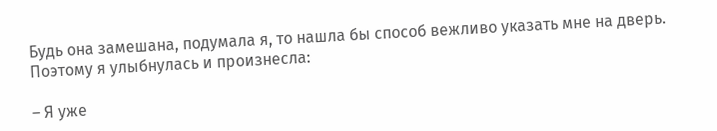Будь она замешана, подумала я, то нашла бы способ вежливо указать мне на дверь. Поэтому я улыбнулась и произнесла:

– Я уже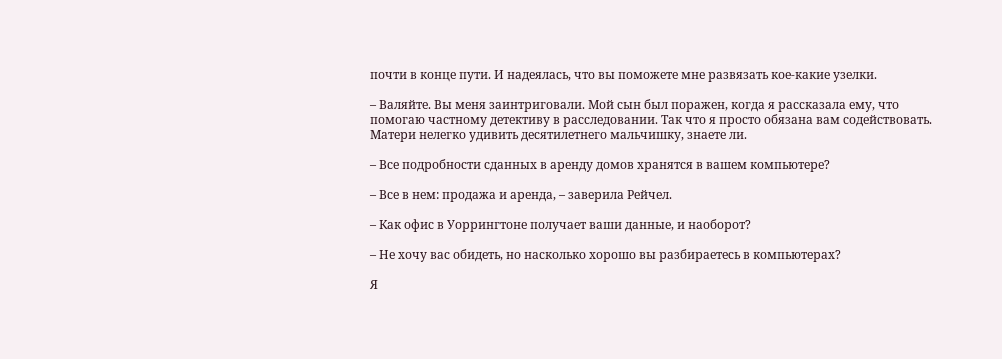почти в конце пути. И надеялась, что вы поможете мне развязать кое‑какие узелки.

– Валяйте. Вы меня заинтриговали. Мой сын был поражен, когда я рассказала ему, что помогаю частному детективу в расследовании. Так что я просто обязана вам содействовать. Матери нелегко удивить десятилетнего мальчишку, знаете ли.

– Все подробности сданных в аренду домов хранятся в вашем компьютере?

– Все в нем: продажа и аренда, – заверила Рейчел.

– Как офис в Уоррингтоне получает ваши данные, и наоборот?

– Не хочу вас обидеть, но насколько хорошо вы разбираетесь в компьютерах?

Я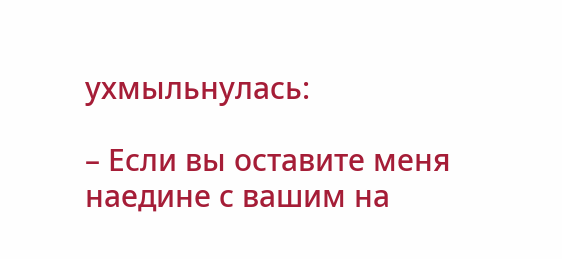ухмыльнулась:

– Если вы оставите меня наедине с вашим на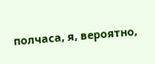полчаса, я, вероятно,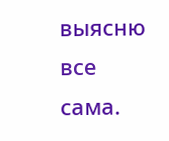выясню все сама.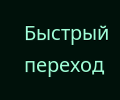Быстрый переход